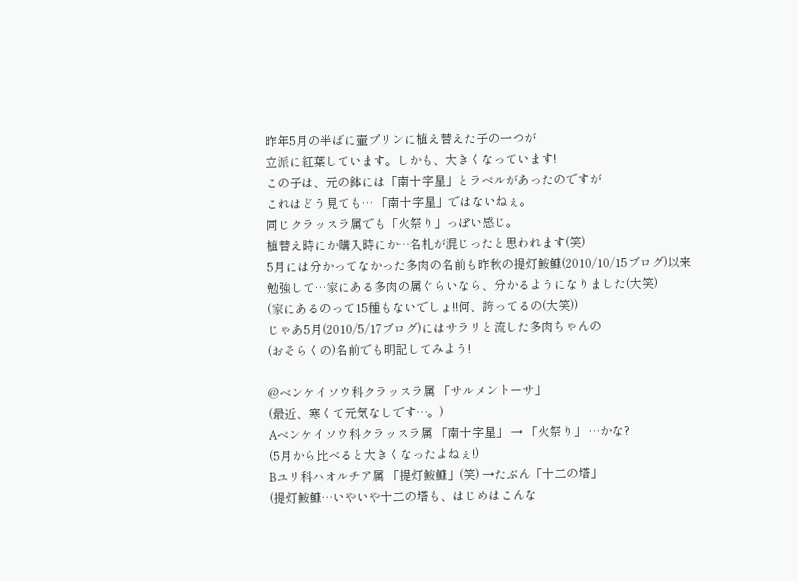昨年5月の半ばに壷プリンに植え替えた子の一つが
立派に紅葉しています。しかも、大きくなっています!
この子は、元の鉢には「南十字星」とラベルがあったのですが
これはどう見ても… 「南十字星」ではないねぇ。
同じクラッスラ属でも「火祭り」っぽい感じ。
植替え時にか購入時にか…名札が混じったと思われます(笑)
5月には分かってなかった多肉の名前も昨秋の提灯鮟鱇(2010/10/15ブログ)以来
勉強して…家にある多肉の属ぐらいなら、分かるようになりました(大笑)
(家にあるのって15種もないでしょ!!何、誇ってるの(大笑))
じゃあ5月(2010/5/17ブログ)にはサラリと流した多肉ちゃんの
(おそらくの)名前でも明記してみよう!

@ベンケイソウ科クラッスラ属 「サルメントーサ」
(最近、寒くて元気なしです…。)
Aベンケイソウ科クラッスラ属 「南十字星」 → 「火祭り」 …かな?
(5月から比べると大きくなったよねぇ!)
Bユリ科ハオルチア属 「提灯鮟鱇」(笑) →たぶん「十二の塔」
(提灯鮟鱇…いやいや十二の塔も、はじめはこんな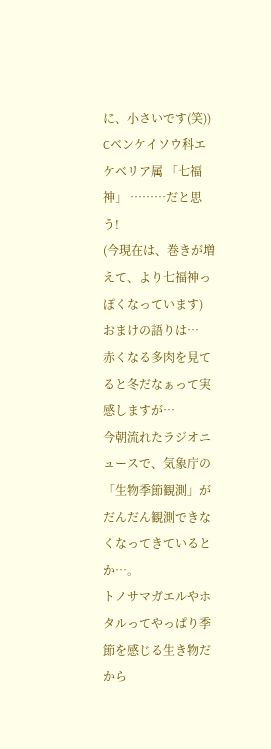に、小さいです(笑))
Cベンケイソウ科エケベリア属 「七福神」 ………だと思う!
(今現在は、巻きが増えて、より七福神っぽくなっています)
おまけの語りは…
赤くなる多肉を見てると冬だなぁって実感しますが…
今朝流れたラジオニュースで、気象庁の「生物季節観測」が
だんだん観測できなくなってきているとか…。
トノサマガエルやホタルってやっぱり季節を感じる生き物だから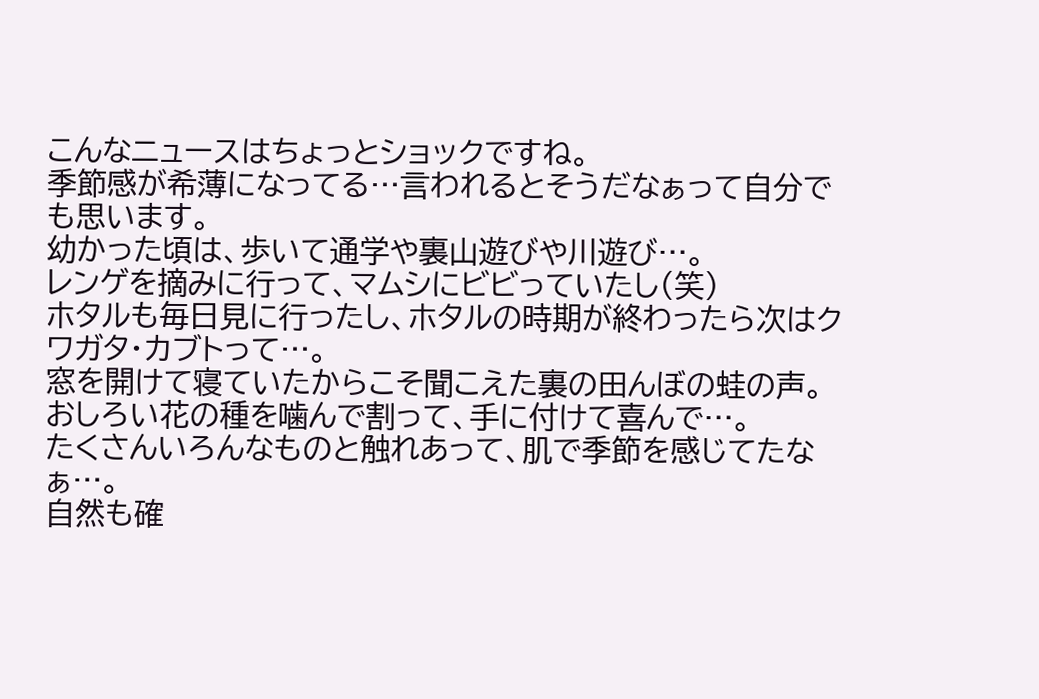こんなニュースはちょっとショックですね。
季節感が希薄になってる…言われるとそうだなぁって自分でも思います。
幼かった頃は、歩いて通学や裏山遊びや川遊び…。
レンゲを摘みに行って、マムシにビビっていたし(笑)
ホタルも毎日見に行ったし、ホタルの時期が終わったら次はクワガタ・カブトって…。
窓を開けて寝ていたからこそ聞こえた裏の田んぼの蛙の声。
おしろい花の種を噛んで割って、手に付けて喜んで…。
たくさんいろんなものと触れあって、肌で季節を感じてたなぁ…。
自然も確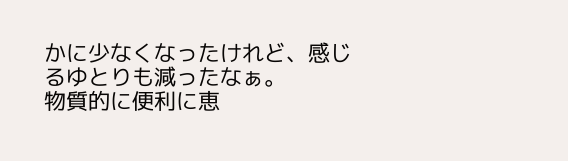かに少なくなったけれど、感じるゆとりも減ったなぁ。
物質的に便利に恵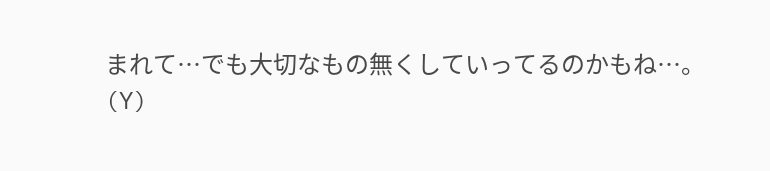まれて…でも大切なもの無くしていってるのかもね…。
(Y)